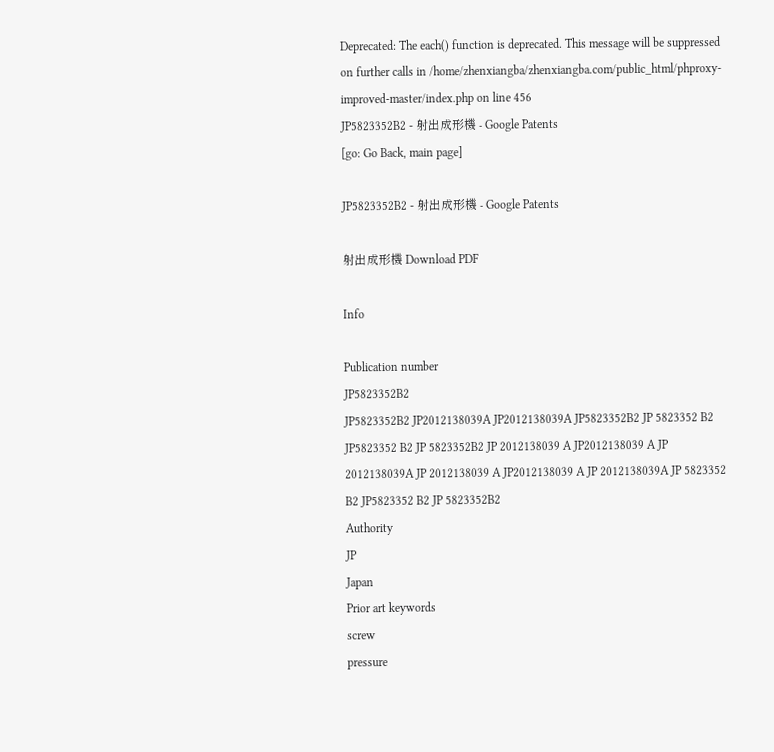Deprecated: The each() function is deprecated. This message will be suppressed on further calls in /home/zhenxiangba/zhenxiangba.com/public_html/phproxy-improved-master/index.php on line 456
JP5823352B2 - 射出成形機 - Google Patents
[go: Go Back, main page]

JP5823352B2 - 射出成形機 - Google Patents

射出成形機 Download PDF

Info

Publication number
JP5823352B2
JP5823352B2 JP2012138039A JP2012138039A JP5823352B2 JP 5823352 B2 JP5823352 B2 JP 5823352B2 JP 2012138039 A JP2012138039 A JP 2012138039A JP 2012138039 A JP2012138039 A JP 2012138039A JP 5823352 B2 JP5823352 B2 JP 5823352B2
Authority
JP
Japan
Prior art keywords
screw
pressure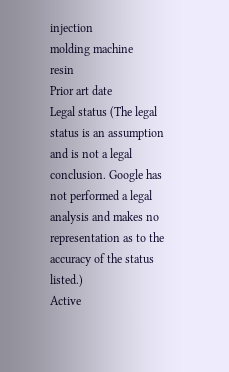injection
molding machine
resin
Prior art date
Legal status (The legal status is an assumption and is not a legal conclusion. Google has not performed a legal analysis and makes no representation as to the accuracy of the status listed.)
Active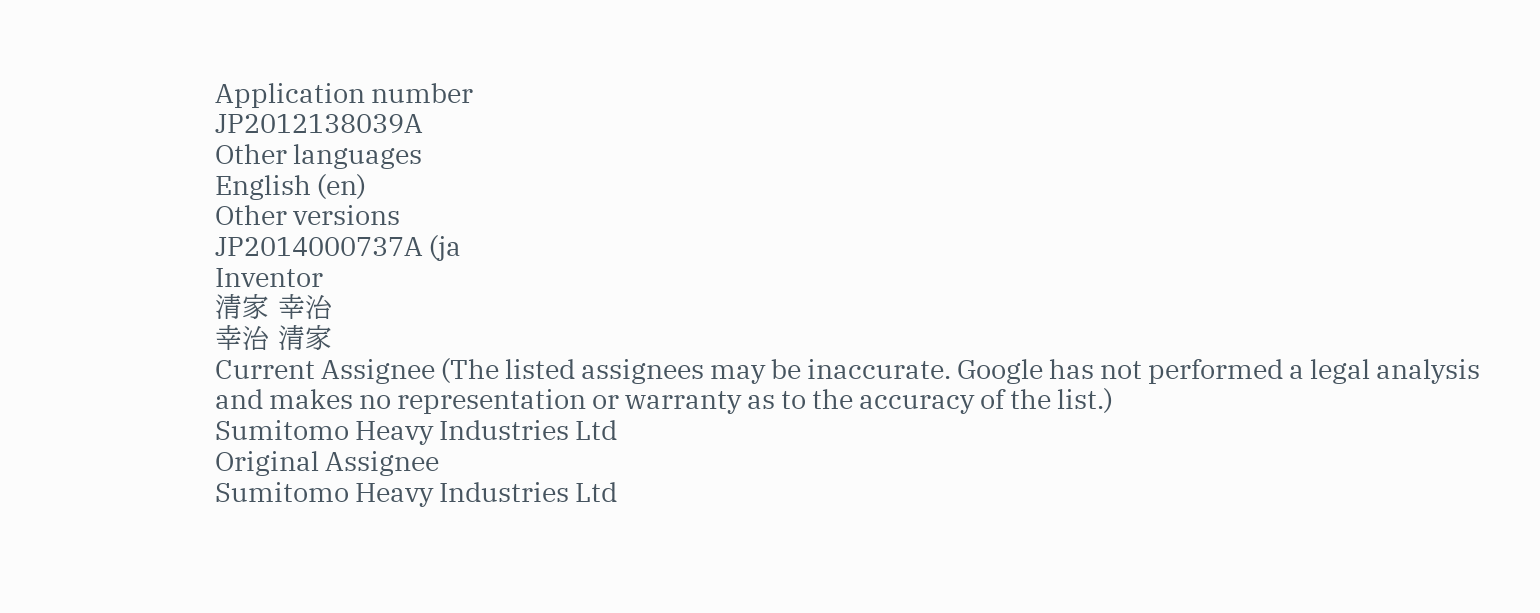Application number
JP2012138039A
Other languages
English (en)
Other versions
JP2014000737A (ja
Inventor
清家 幸治
幸治 清家
Current Assignee (The listed assignees may be inaccurate. Google has not performed a legal analysis and makes no representation or warranty as to the accuracy of the list.)
Sumitomo Heavy Industries Ltd
Original Assignee
Sumitomo Heavy Industries Ltd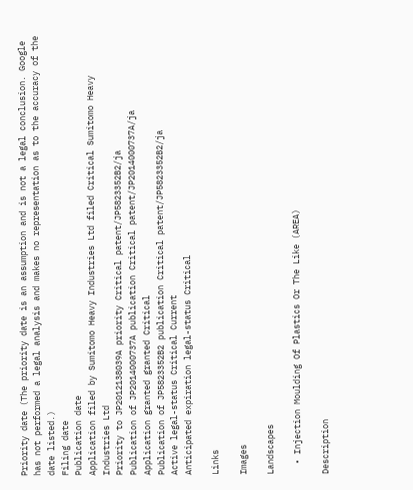Priority date (The priority date is an assumption and is not a legal conclusion. Google has not performed a legal analysis and makes no representation as to the accuracy of the date listed.)
Filing date
Publication date
Application filed by Sumitomo Heavy Industries Ltd filed Critical Sumitomo Heavy Industries Ltd
Priority to JP2012138039A priority Critical patent/JP5823352B2/ja
Publication of JP2014000737A publication Critical patent/JP2014000737A/ja
Application granted granted Critical
Publication of JP5823352B2 publication Critical patent/JP5823352B2/ja
Active legal-status Critical Current
Anticipated expiration legal-status Critical

Links

Images

Landscapes

  • Injection Moulding Of Plastics Or The Like (AREA)

Description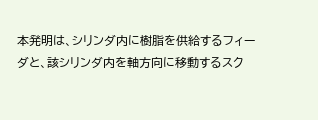本発明は、シリンダ内に樹脂を供給するフィーダと、該シリンダ内を軸方向に移動するスク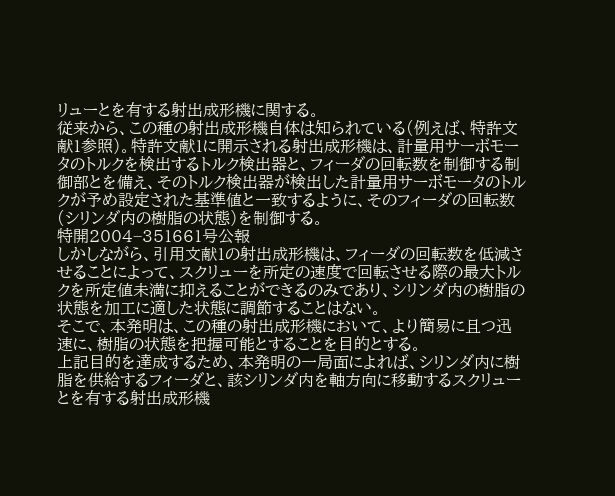リューとを有する射出成形機に関する。
従来から、この種の射出成形機自体は知られている(例えば、特許文献1参照)。特許文献1に開示される射出成形機は、計量用サーボモータのトルクを検出するトルク検出器と、フィーダの回転数を制御する制御部とを備え、そのトルク検出器が検出した計量用サーボモータのトルクが予め設定された基準値と一致するように、そのフィーダの回転数(シリンダ内の樹脂の状態)を制御する。
特開2004−351661号公報
しかしながら、引用文献1の射出成形機は、フィーダの回転数を低減させることによって、スクリューを所定の速度で回転させる際の最大トルクを所定値未満に抑えることができるのみであり、シリンダ内の樹脂の状態を加工に適した状態に調節することはない。
そこで、本発明は、この種の射出成形機において、より簡易に且つ迅速に、樹脂の状態を把握可能とすることを目的とする。
上記目的を達成するため、本発明の一局面によれば、シリンダ内に樹脂を供給するフィーダと、該シリンダ内を軸方向に移動するスクリューとを有する射出成形機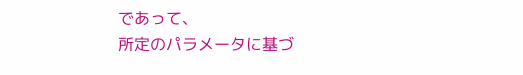であって、
所定のパラメータに基づ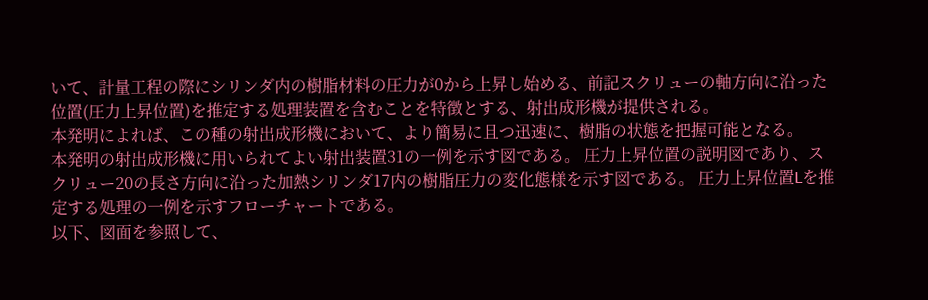いて、計量工程の際にシリンダ内の樹脂材料の圧力が0から上昇し始める、前記スクリューの軸方向に沿った位置(圧力上昇位置)を推定する処理装置を含むことを特徴とする、射出成形機が提供される。
本発明によれば、この種の射出成形機において、より簡易に且つ迅速に、樹脂の状態を把握可能となる。
本発明の射出成形機に用いられてよい射出装置31の一例を示す図である。 圧力上昇位置の説明図であり、スクリュー20の長さ方向に沿った加熱シリンダ17内の樹脂圧力の変化態様を示す図である。 圧力上昇位置Lを推定する処理の一例を示すフローチャートである。
以下、図面を参照して、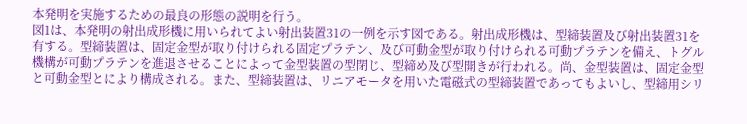本発明を実施するための最良の形態の説明を行う。
図1は、本発明の射出成形機に用いられてよい射出装置31の一例を示す図である。射出成形機は、型締装置及び射出装置31を有する。型締装置は、固定金型が取り付けられる固定プラテン、及び可動金型が取り付けられる可動プラテンを備え、トグル機構が可動プラテンを進退させることによって金型装置の型閉じ、型締め及び型開きが行われる。尚、金型装置は、固定金型と可動金型とにより構成される。また、型締装置は、リニアモータを用いた電磁式の型締装置であってもよいし、型締用シリ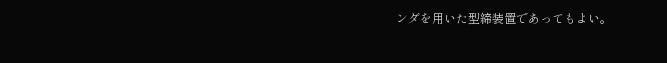ンダを用いた型締装置であってもよい。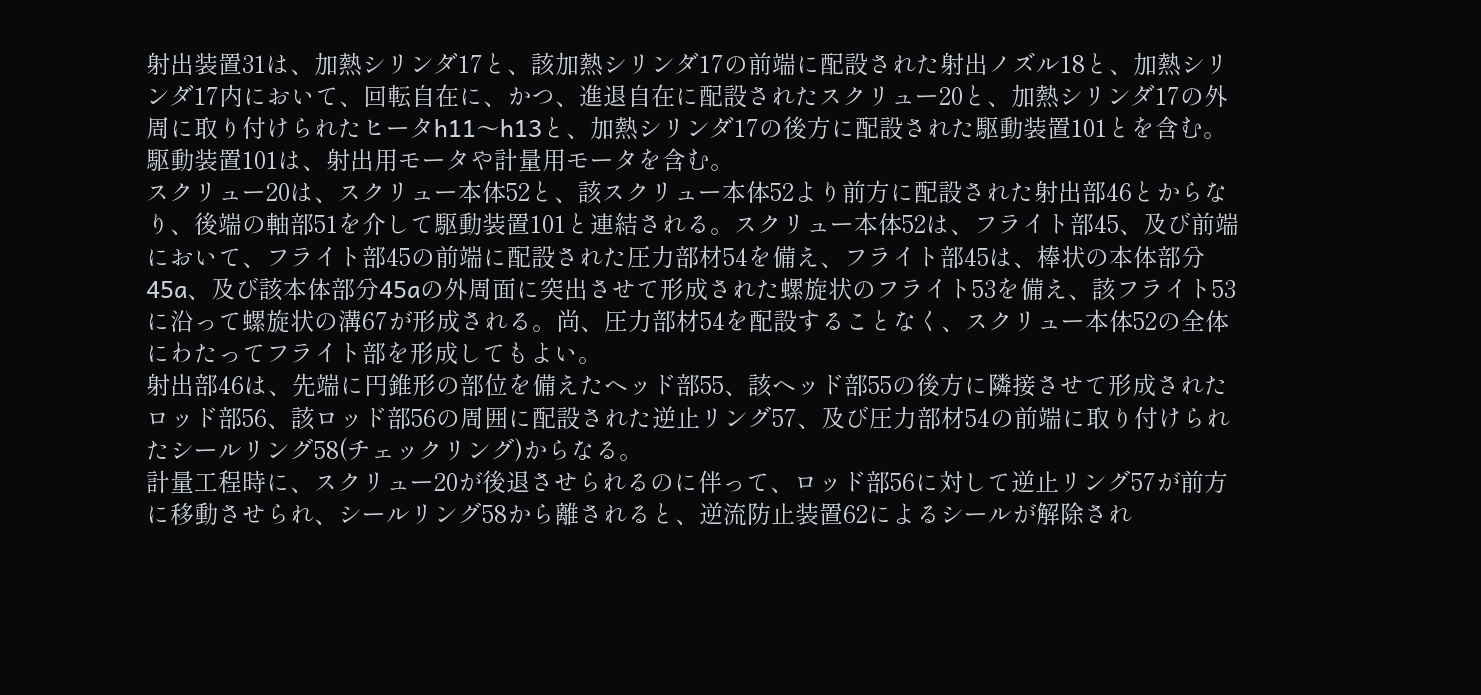射出装置31は、加熱シリンダ17と、該加熱シリンダ17の前端に配設された射出ノズル18と、加熱シリンダ17内において、回転自在に、かつ、進退自在に配設されたスクリュー20と、加熱シリンダ17の外周に取り付けられたヒータh11〜h13と、加熱シリンダ17の後方に配設された駆動装置101とを含む。駆動装置101は、射出用モータや計量用モータを含む。
スクリュー20は、スクリュー本体52と、該スクリュー本体52より前方に配設された射出部46とからなり、後端の軸部51を介して駆動装置101と連結される。スクリュー本体52は、フライト部45、及び前端において、フライト部45の前端に配設された圧力部材54を備え、フライト部45は、棒状の本体部分45a、及び該本体部分45aの外周面に突出させて形成された螺旋状のフライト53を備え、該フライト53に沿って螺旋状の溝67が形成される。尚、圧力部材54を配設することなく、スクリュー本体52の全体にわたってフライト部を形成してもよい。
射出部46は、先端に円錐形の部位を備えたヘッド部55、該ヘッド部55の後方に隣接させて形成されたロッド部56、該ロッド部56の周囲に配設された逆止リング57、及び圧力部材54の前端に取り付けられたシールリング58(チェックリング)からなる。
計量工程時に、スクリュー20が後退させられるのに伴って、ロッド部56に対して逆止リング57が前方に移動させられ、シールリング58から離されると、逆流防止装置62によるシールが解除され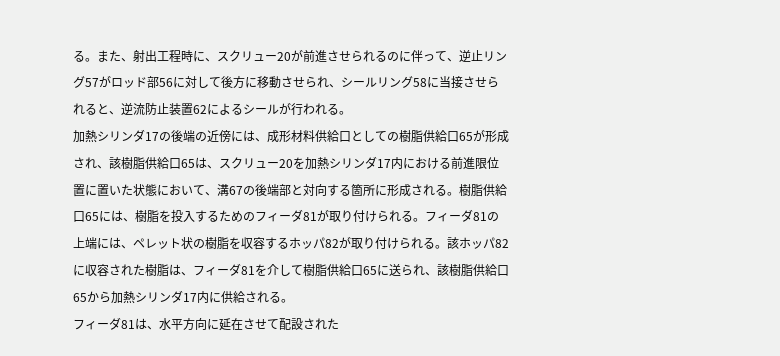る。また、射出工程時に、スクリュー20が前進させられるのに伴って、逆止リング57がロッド部56に対して後方に移動させられ、シールリング58に当接させられると、逆流防止装置62によるシールが行われる。
加熱シリンダ17の後端の近傍には、成形材料供給口としての樹脂供給口65が形成され、該樹脂供給口65は、スクリュー20を加熱シリンダ17内における前進限位置に置いた状態において、溝67の後端部と対向する箇所に形成される。樹脂供給口65には、樹脂を投入するためのフィーダ81が取り付けられる。フィーダ81の上端には、ペレット状の樹脂を収容するホッパ82が取り付けられる。該ホッパ82に収容された樹脂は、フィーダ81を介して樹脂供給口65に送られ、該樹脂供給口65から加熱シリンダ17内に供給される。
フィーダ81は、水平方向に延在させて配設された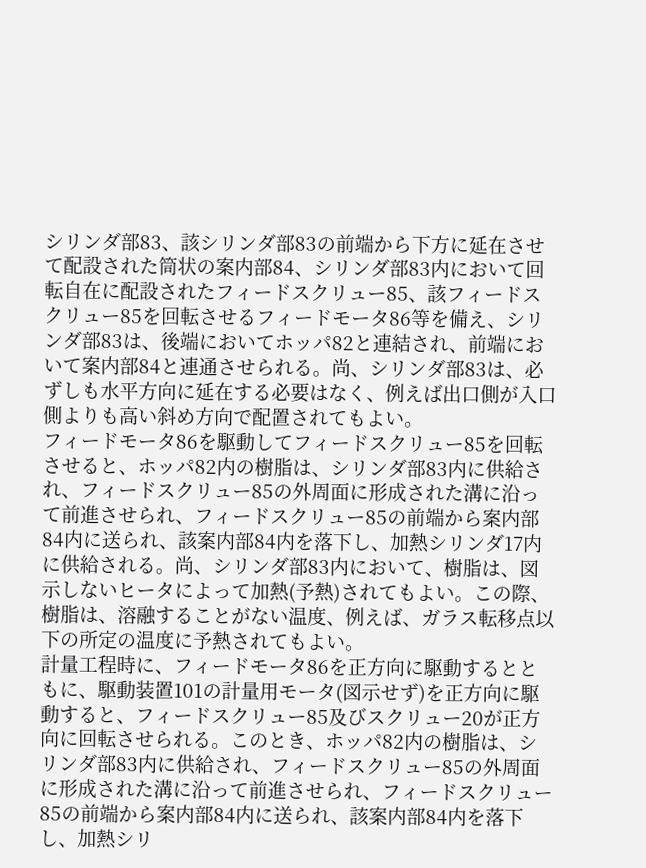シリンダ部83、該シリンダ部83の前端から下方に延在させて配設された筒状の案内部84、シリンダ部83内において回転自在に配設されたフィードスクリュー85、該フィードスクリュー85を回転させるフィードモータ86等を備え、シリンダ部83は、後端においてホッパ82と連結され、前端において案内部84と連通させられる。尚、シリンダ部83は、必ずしも水平方向に延在する必要はなく、例えば出口側が入口側よりも高い斜め方向で配置されてもよい。
フィードモータ86を駆動してフィードスクリュー85を回転させると、ホッパ82内の樹脂は、シリンダ部83内に供給され、フィードスクリュー85の外周面に形成された溝に沿って前進させられ、フィードスクリュー85の前端から案内部84内に送られ、該案内部84内を落下し、加熱シリンダ17内に供給される。尚、シリンダ部83内において、樹脂は、図示しないヒータによって加熱(予熱)されてもよい。この際、樹脂は、溶融することがない温度、例えば、ガラス転移点以下の所定の温度に予熱されてもよい。
計量工程時に、フィードモータ86を正方向に駆動するとともに、駆動装置101の計量用モータ(図示せず)を正方向に駆動すると、フィードスクリュー85及びスクリュー20が正方向に回転させられる。このとき、ホッパ82内の樹脂は、シリンダ部83内に供給され、フィードスクリュー85の外周面に形成された溝に沿って前進させられ、フィードスクリュー85の前端から案内部84内に送られ、該案内部84内を落下し、加熱シリ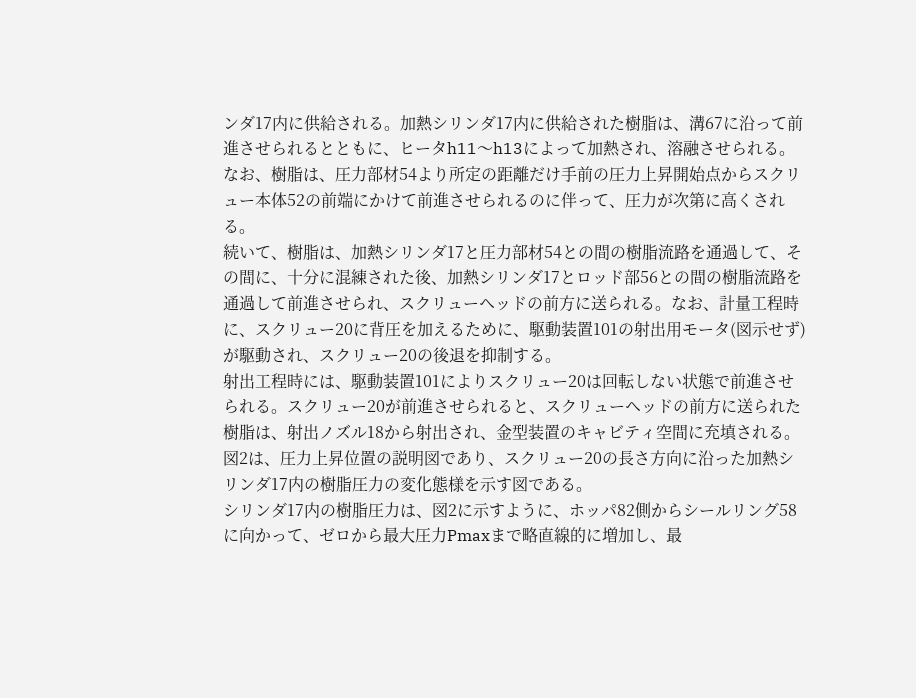ンダ17内に供給される。加熱シリンダ17内に供給された樹脂は、溝67に沿って前進させられるとともに、ヒータh11〜h13によって加熱され、溶融させられる。なお、樹脂は、圧力部材54より所定の距離だけ手前の圧力上昇開始点からスクリュー本体52の前端にかけて前進させられるのに伴って、圧力が次第に高くされる。
続いて、樹脂は、加熱シリンダ17と圧力部材54との間の樹脂流路を通過して、その間に、十分に混練された後、加熱シリンダ17とロッド部56との間の樹脂流路を通過して前進させられ、スクリューヘッドの前方に送られる。なお、計量工程時に、スクリュー20に背圧を加えるために、駆動装置101の射出用モータ(図示せず)が駆動され、スクリュー20の後退を抑制する。
射出工程時には、駆動装置101によりスクリュー20は回転しない状態で前進させられる。スクリュー20が前進させられると、スクリューヘッドの前方に送られた樹脂は、射出ノズル18から射出され、金型装置のキャビティ空間に充填される。
図2は、圧力上昇位置の説明図であり、スクリュー20の長さ方向に沿った加熱シリンダ17内の樹脂圧力の変化態様を示す図である。
シリンダ17内の樹脂圧力は、図2に示すように、ホッパ82側からシールリング58に向かって、ゼロから最大圧力Pmaxまで略直線的に増加し、最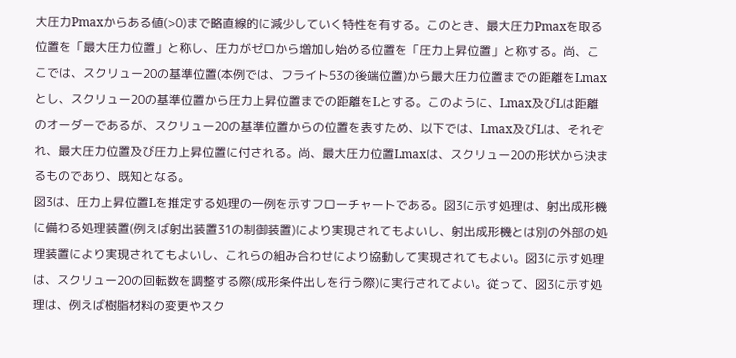大圧力Pmaxからある値(>0)まで略直線的に減少していく特性を有する。このとき、最大圧力Pmaxを取る位置を「最大圧力位置」と称し、圧力がゼロから増加し始める位置を「圧力上昇位置」と称する。尚、ここでは、スクリュー20の基準位置(本例では、フライト53の後端位置)から最大圧力位置までの距離をLmaxとし、スクリュー20の基準位置から圧力上昇位置までの距離をLとする。このように、Lmax及びLは距離のオーダーであるが、スクリュー20の基準位置からの位置を表すため、以下では、Lmax及びLは、それぞれ、最大圧力位置及び圧力上昇位置に付される。尚、最大圧力位置Lmaxは、スクリュー20の形状から決まるものであり、既知となる。
図3は、圧力上昇位置Lを推定する処理の一例を示すフローチャートである。図3に示す処理は、射出成形機に備わる処理装置(例えば射出装置31の制御装置)により実現されてもよいし、射出成形機とは別の外部の処理装置により実現されてもよいし、これらの組み合わせにより協動して実現されてもよい。図3に示す処理は、スクリュー20の回転数を調整する際(成形条件出しを行う際)に実行されてよい。従って、図3に示す処理は、例えば樹脂材料の変更やスク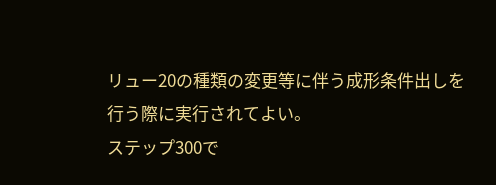リュー20の種類の変更等に伴う成形条件出しを行う際に実行されてよい。
ステップ300で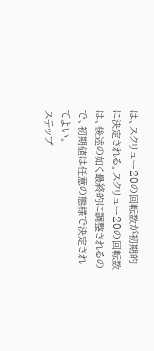は、スクリュー20の回転数が初期的に決定される。スクリュー20の回転数は、後述の如く最終的に調整されるので、初期値は任意の態様で決定されてよい。
ステップ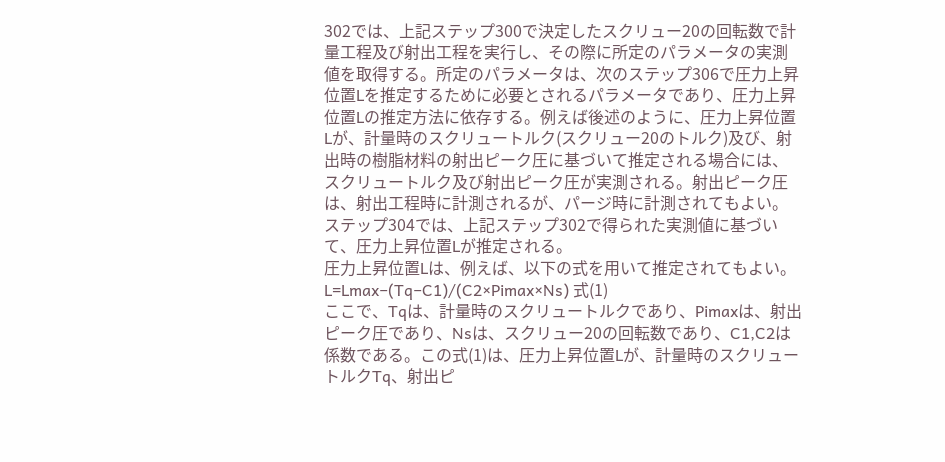302では、上記ステップ300で決定したスクリュー20の回転数で計量工程及び射出工程を実行し、その際に所定のパラメータの実測値を取得する。所定のパラメータは、次のステップ306で圧力上昇位置Lを推定するために必要とされるパラメータであり、圧力上昇位置Lの推定方法に依存する。例えば後述のように、圧力上昇位置Lが、計量時のスクリュートルク(スクリュー20のトルク)及び、射出時の樹脂材料の射出ピーク圧に基づいて推定される場合には、スクリュートルク及び射出ピーク圧が実測される。射出ピーク圧は、射出工程時に計測されるが、パージ時に計測されてもよい。
ステップ304では、上記ステップ302で得られた実測値に基づいて、圧力上昇位置Lが推定される。
圧力上昇位置Lは、例えば、以下の式を用いて推定されてもよい。
L=Lmax−(Tq−C1)/(C2×Pimax×Ns) 式(1)
ここで、Tqは、計量時のスクリュートルクであり、Pimaxは、射出ピーク圧であり、Nsは、スクリュー20の回転数であり、C1,C2は係数である。この式(1)は、圧力上昇位置Lが、計量時のスクリュートルクTq、射出ピ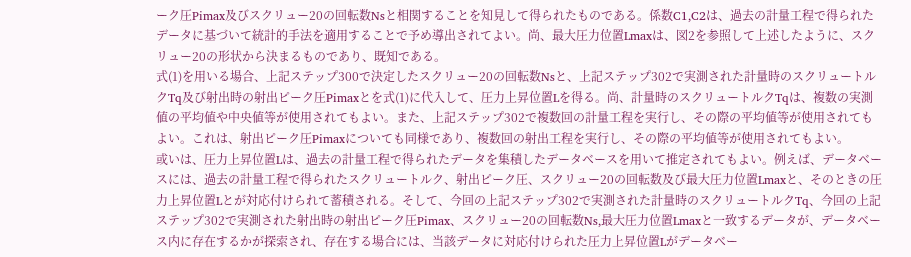ーク圧Pimax及びスクリュー20の回転数Nsと相関することを知見して得られたものである。係数C1,C2は、過去の計量工程で得られたデータに基づいて統計的手法を適用することで予め導出されてよい。尚、最大圧力位置Lmaxは、図2を参照して上述したように、スクリュー20の形状から決まるものであり、既知である。
式(1)を用いる場合、上記ステップ300で決定したスクリュー20の回転数Nsと、上記ステップ302で実測された計量時のスクリュートルクTq及び射出時の射出ピーク圧Pimaxとを式(1)に代入して、圧力上昇位置Lを得る。尚、計量時のスクリュートルクTqは、複数の実測値の平均値や中央値等が使用されてもよい。また、上記ステップ302で複数回の計量工程を実行し、その際の平均値等が使用されてもよい。これは、射出ピーク圧Pimaxについても同様であり、複数回の射出工程を実行し、その際の平均値等が使用されてもよい。
或いは、圧力上昇位置Lは、過去の計量工程で得られたデータを集積したデータベースを用いて推定されてもよい。例えば、データベースには、過去の計量工程で得られたスクリュートルク、射出ピーク圧、スクリュー20の回転数及び最大圧力位置Lmaxと、そのときの圧力上昇位置Lとが対応付けられて蓄積される。そして、今回の上記ステップ302で実測された計量時のスクリュートルクTq、今回の上記ステップ302で実測された射出時の射出ピーク圧Pimax、スクリュー20の回転数Ns,最大圧力位置Lmaxと一致するデータが、データベース内に存在するかが探索され、存在する場合には、当該データに対応付けられた圧力上昇位置Lがデータベー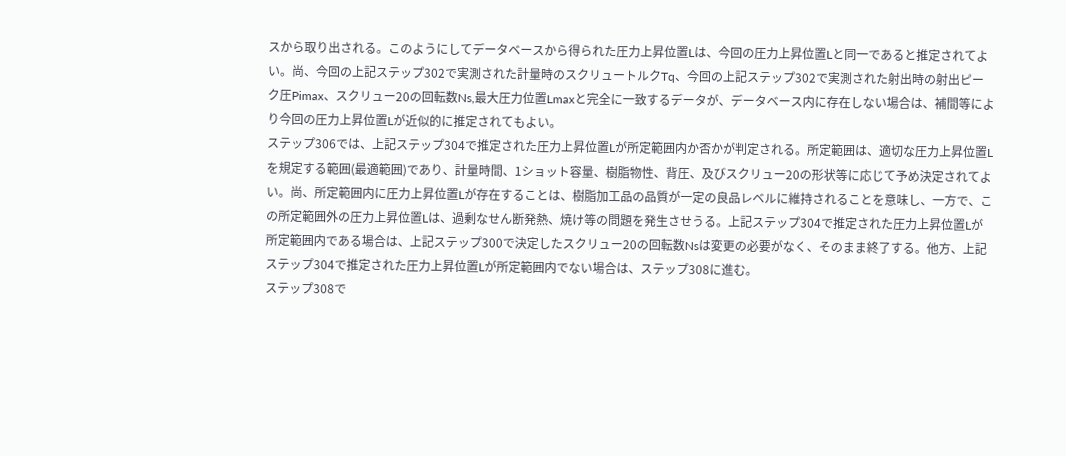スから取り出される。このようにしてデータベースから得られた圧力上昇位置Lは、今回の圧力上昇位置Lと同一であると推定されてよい。尚、今回の上記ステップ302で実測された計量時のスクリュートルクTq、今回の上記ステップ302で実測された射出時の射出ピーク圧Pimax、スクリュー20の回転数Ns,最大圧力位置Lmaxと完全に一致するデータが、データベース内に存在しない場合は、補間等により今回の圧力上昇位置Lが近似的に推定されてもよい。
ステップ306では、上記ステップ304で推定された圧力上昇位置Lが所定範囲内か否かが判定される。所定範囲は、適切な圧力上昇位置Lを規定する範囲(最適範囲)であり、計量時間、1ショット容量、樹脂物性、背圧、及びスクリュー20の形状等に応じて予め決定されてよい。尚、所定範囲内に圧力上昇位置Lが存在することは、樹脂加工品の品質が一定の良品レベルに維持されることを意味し、一方で、この所定範囲外の圧力上昇位置Lは、過剰なせん断発熱、焼け等の問題を発生させうる。上記ステップ304で推定された圧力上昇位置Lが所定範囲内である場合は、上記ステップ300で決定したスクリュー20の回転数Nsは変更の必要がなく、そのまま終了する。他方、上記ステップ304で推定された圧力上昇位置Lが所定範囲内でない場合は、ステップ308に進む。
ステップ308で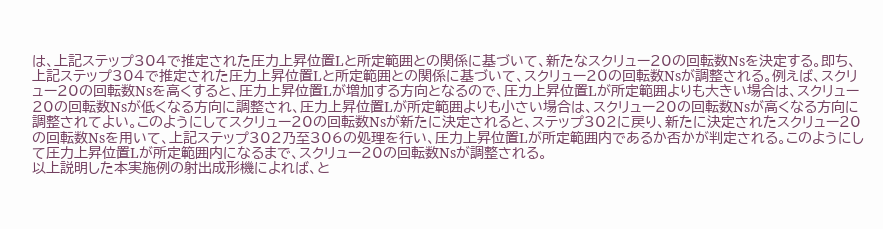は、上記ステップ304で推定された圧力上昇位置Lと所定範囲との関係に基づいて、新たなスクリュー20の回転数Nsを決定する。即ち、上記ステップ304で推定された圧力上昇位置Lと所定範囲との関係に基づいて、スクリュー20の回転数Nsが調整される。例えば、スクリュー20の回転数Nsを高くすると、圧力上昇位置Lが増加する方向となるので、圧力上昇位置Lが所定範囲よりも大きい場合は、スクリュー20の回転数Nsが低くなる方向に調整され、圧力上昇位置Lが所定範囲よりも小さい場合は、スクリュー20の回転数Nsが高くなる方向に調整されてよい。このようにしてスクリュー20の回転数Nsが新たに決定されると、ステップ302に戻り、新たに決定されたスクリュー20の回転数Nsを用いて、上記ステップ302乃至306の処理を行い、圧力上昇位置Lが所定範囲内であるか否かが判定される。このようにして圧力上昇位置Lが所定範囲内になるまで、スクリュー20の回転数Nsが調整される。
以上説明した本実施例の射出成形機によれば、と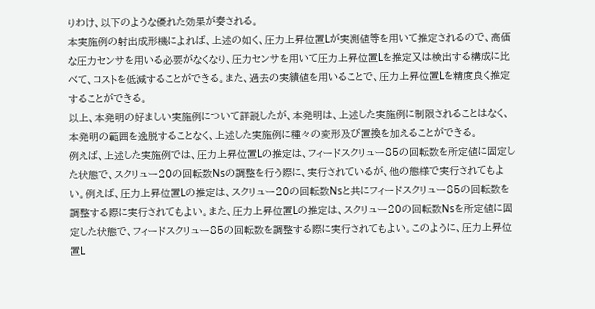りわけ、以下のような優れた効果が奏される。
本実施例の射出成形機によれば、上述の如く、圧力上昇位置Lが実測値等を用いて推定されるので、高価な圧力センサを用いる必要がなくなり、圧力センサを用いて圧力上昇位置Lを推定又は検出する構成に比べて、コストを低減することができる。また、過去の実績値を用いることで、圧力上昇位置Lを精度良く推定することができる。
以上、本発明の好ましい実施例について詳説したが、本発明は、上述した実施例に制限されることはなく、本発明の範囲を逸脱することなく、上述した実施例に種々の変形及び置換を加えることができる。
例えば、上述した実施例では、圧力上昇位置Lの推定は、フィードスクリュー85の回転数を所定値に固定した状態で、スクリュー20の回転数Nsの調整を行う際に、実行されているが、他の態様で実行されてもよい。例えば、圧力上昇位置Lの推定は、スクリュー20の回転数Nsと共にフィードスクリュー85の回転数を調整する際に実行されてもよい。また、圧力上昇位置Lの推定は、スクリュー20の回転数Nsを所定値に固定した状態で、フィードスクリュー85の回転数を調整する際に実行されてもよい。このように、圧力上昇位置L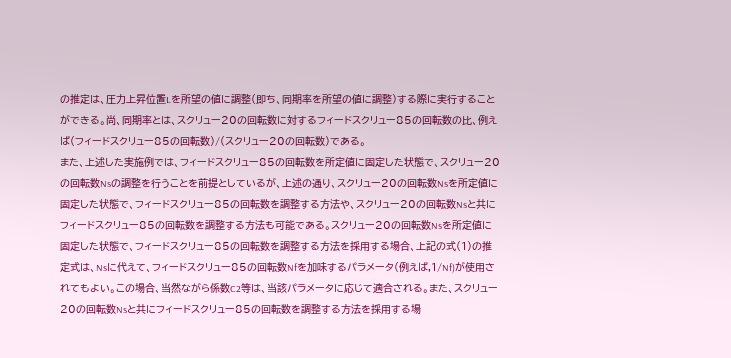の推定は、圧力上昇位置Lを所望の値に調整(即ち、同期率を所望の値に調整)する際に実行することができる。尚、同期率とは、スクリュー20の回転数に対するフィードスクリュー85の回転数の比、例えば(フィードスクリュー85の回転数)/(スクリュー20の回転数)である。
また、上述した実施例では、フィードスクリュー85の回転数を所定値に固定した状態で、スクリュー20の回転数Nsの調整を行うことを前提としているが、上述の通り、スクリュー20の回転数Nsを所定値に固定した状態で、フィードスクリュー85の回転数を調整する方法や、スクリュー20の回転数Nsと共にフィードスクリュー85の回転数を調整する方法も可能である。スクリュー20の回転数Nsを所定値に固定した状態で、フィードスクリュー85の回転数を調整する方法を採用する場合、上記の式(1)の推定式は、Nsに代えて、フィードスクリュー85の回転数Nfを加味するパラメータ(例えば,1/Nf)が使用されてもよい。この場合、当然ながら係数C2等は、当該パラメータに応じて適合される。また、スクリュー20の回転数Nsと共にフィードスクリュー85の回転数を調整する方法を採用する場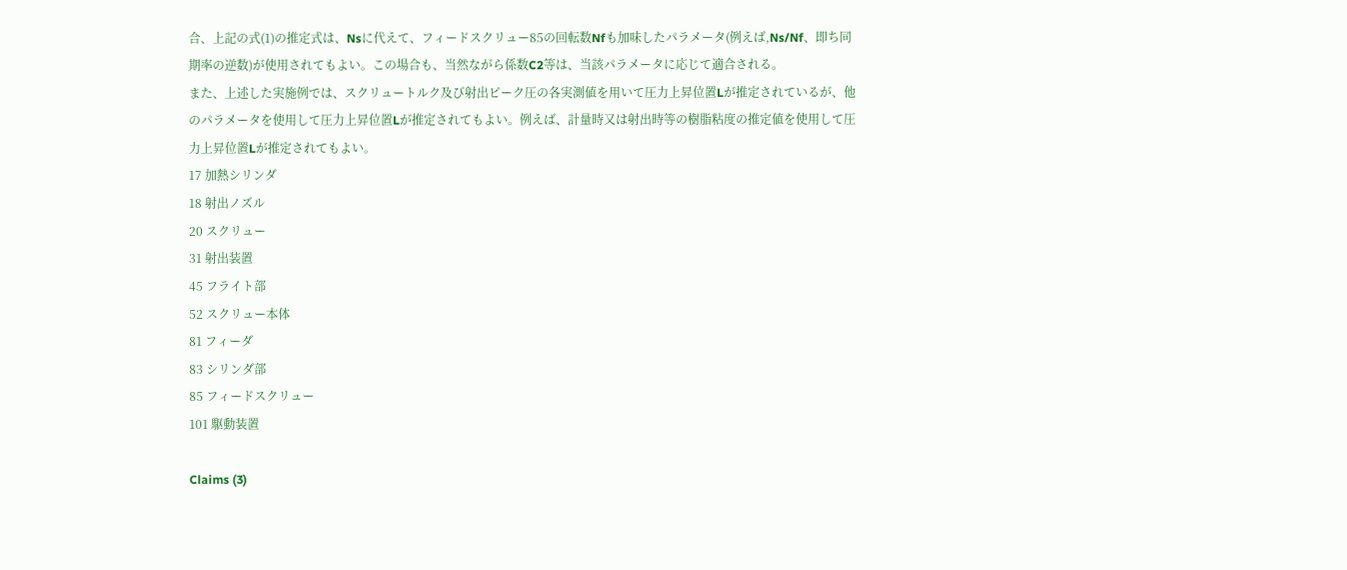合、上記の式(1)の推定式は、Nsに代えて、フィードスクリュー85の回転数Nfも加味したパラメータ(例えば,Ns/Nf、即ち同期率の逆数)が使用されてもよい。この場合も、当然ながら係数C2等は、当該パラメータに応じて適合される。
また、上述した実施例では、スクリュートルク及び射出ピーク圧の各実測値を用いて圧力上昇位置Lが推定されているが、他のパラメータを使用して圧力上昇位置Lが推定されてもよい。例えば、計量時又は射出時等の樹脂粘度の推定値を使用して圧力上昇位置Lが推定されてもよい。
17 加熱シリンダ
18 射出ノズル
20 スクリュー
31 射出装置
45 フライト部
52 スクリュー本体
81 フィーダ
83 シリンダ部
85 フィードスクリュー
101 駆動装置

Claims (3)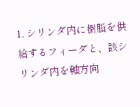1. シリンダ内に樹脂を供給するフィーダと、該シリンダ内を軸方向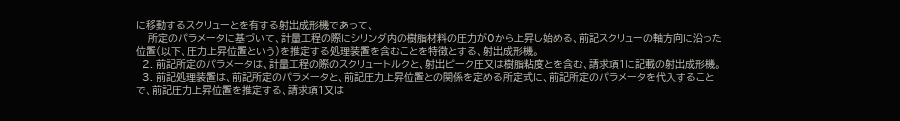に移動するスクリューとを有する射出成形機であって、
    所定のパラメータに基づいて、計量工程の際にシリンダ内の樹脂材料の圧力が0から上昇し始める、前記スクリューの軸方向に沿った位置(以下、圧力上昇位置という)を推定する処理装置を含むことを特徴とする、射出成形機。
  2. 前記所定のパラメータは、計量工程の際のスクリュートルクと、射出ピーク圧又は樹脂粘度とを含む、請求項1に記載の射出成形機。
  3. 前記処理装置は、前記所定のパラメータと、前記圧力上昇位置との関係を定める所定式に、前記所定のパラメータを代入することで、前記圧力上昇位置を推定する、請求項1又は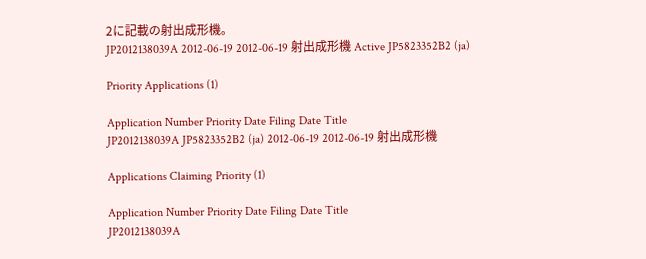2に記載の射出成形機。
JP2012138039A 2012-06-19 2012-06-19 射出成形機 Active JP5823352B2 (ja)

Priority Applications (1)

Application Number Priority Date Filing Date Title
JP2012138039A JP5823352B2 (ja) 2012-06-19 2012-06-19 射出成形機

Applications Claiming Priority (1)

Application Number Priority Date Filing Date Title
JP2012138039A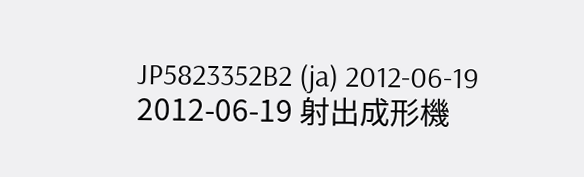JP5823352B2 (ja) 2012-06-19 2012-06-19 射出成形機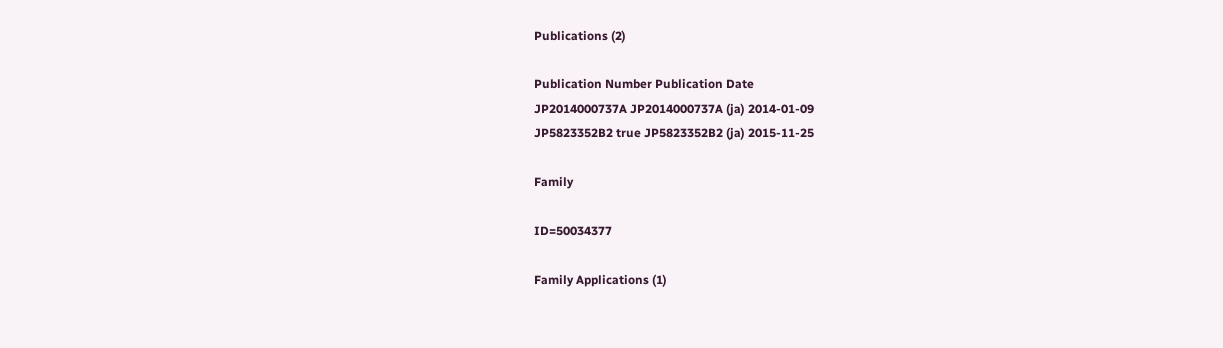Publications (2)

Publication Number Publication Date
JP2014000737A JP2014000737A (ja) 2014-01-09
JP5823352B2 true JP5823352B2 (ja) 2015-11-25

Family

ID=50034377

Family Applications (1)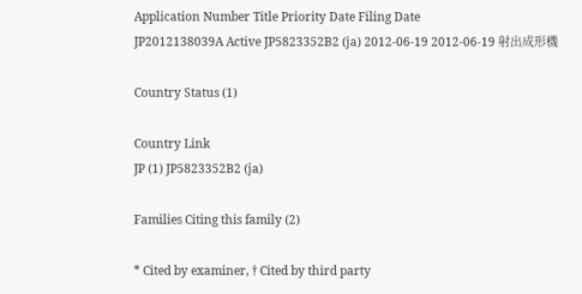Application Number Title Priority Date Filing Date
JP2012138039A Active JP5823352B2 (ja) 2012-06-19 2012-06-19 射出成形機

Country Status (1)

Country Link
JP (1) JP5823352B2 (ja)

Families Citing this family (2)

* Cited by examiner, † Cited by third party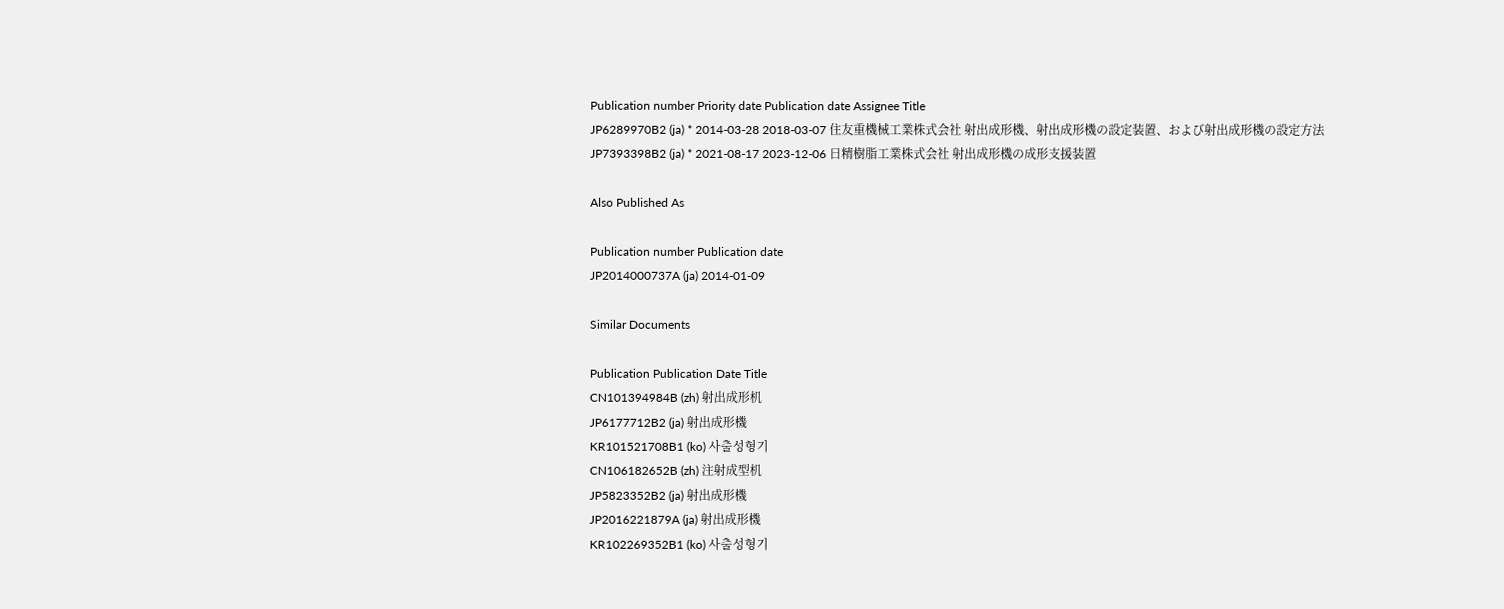Publication number Priority date Publication date Assignee Title
JP6289970B2 (ja) * 2014-03-28 2018-03-07 住友重機械工業株式会社 射出成形機、射出成形機の設定装置、および射出成形機の設定方法
JP7393398B2 (ja) * 2021-08-17 2023-12-06 日精樹脂工業株式会社 射出成形機の成形支援装置

Also Published As

Publication number Publication date
JP2014000737A (ja) 2014-01-09

Similar Documents

Publication Publication Date Title
CN101394984B (zh) 射出成形机
JP6177712B2 (ja) 射出成形機
KR101521708B1 (ko) 사출성형기
CN106182652B (zh) 注射成型机
JP5823352B2 (ja) 射出成形機
JP2016221879A (ja) 射出成形機
KR102269352B1 (ko) 사출성형기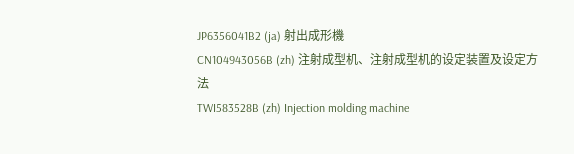JP6356041B2 (ja) 射出成形機
CN104943056B (zh) 注射成型机、注射成型机的设定装置及设定方法
TWI583528B (zh) Injection molding machine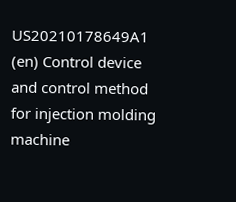US20210178649A1 (en) Control device and control method for injection molding machine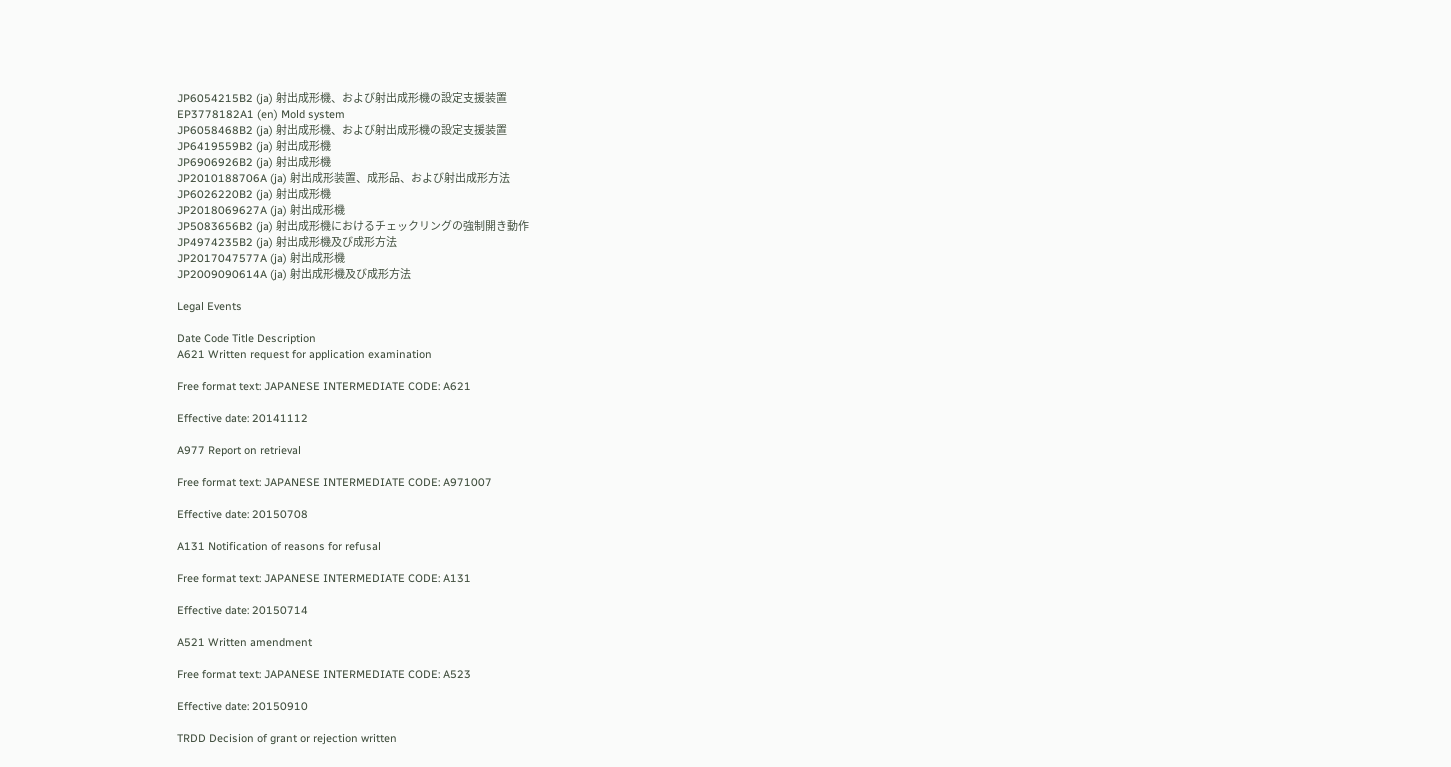JP6054215B2 (ja) 射出成形機、および射出成形機の設定支援装置
EP3778182A1 (en) Mold system
JP6058468B2 (ja) 射出成形機、および射出成形機の設定支援装置
JP6419559B2 (ja) 射出成形機
JP6906926B2 (ja) 射出成形機
JP2010188706A (ja) 射出成形装置、成形品、および射出成形方法
JP6026220B2 (ja) 射出成形機
JP2018069627A (ja) 射出成形機
JP5083656B2 (ja) 射出成形機におけるチェックリングの強制開き動作
JP4974235B2 (ja) 射出成形機及び成形方法
JP2017047577A (ja) 射出成形機
JP2009090614A (ja) 射出成形機及び成形方法

Legal Events

Date Code Title Description
A621 Written request for application examination

Free format text: JAPANESE INTERMEDIATE CODE: A621

Effective date: 20141112

A977 Report on retrieval

Free format text: JAPANESE INTERMEDIATE CODE: A971007

Effective date: 20150708

A131 Notification of reasons for refusal

Free format text: JAPANESE INTERMEDIATE CODE: A131

Effective date: 20150714

A521 Written amendment

Free format text: JAPANESE INTERMEDIATE CODE: A523

Effective date: 20150910

TRDD Decision of grant or rejection written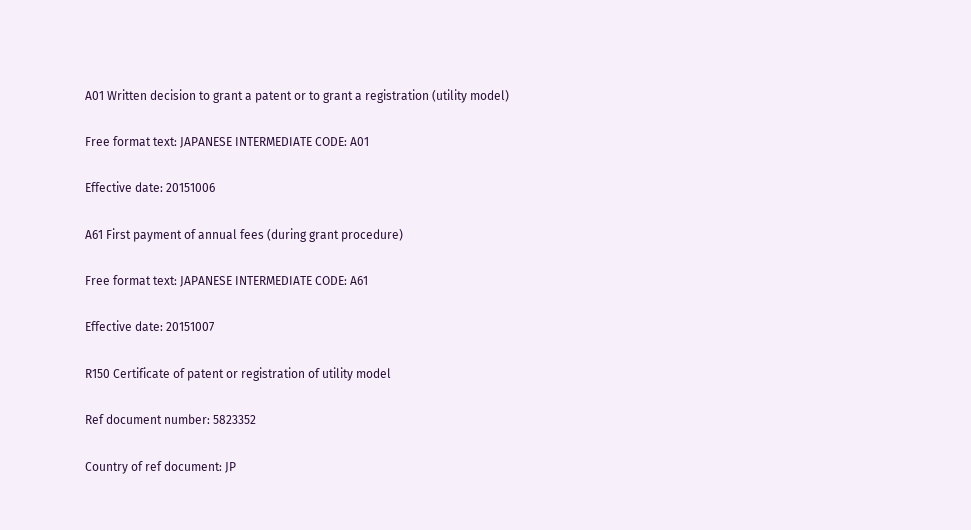A01 Written decision to grant a patent or to grant a registration (utility model)

Free format text: JAPANESE INTERMEDIATE CODE: A01

Effective date: 20151006

A61 First payment of annual fees (during grant procedure)

Free format text: JAPANESE INTERMEDIATE CODE: A61

Effective date: 20151007

R150 Certificate of patent or registration of utility model

Ref document number: 5823352

Country of ref document: JP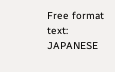Free format text: JAPANESE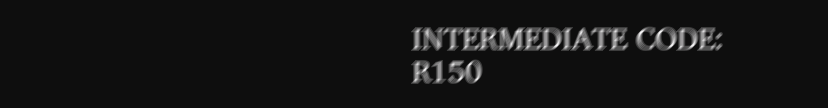INTERMEDIATE CODE: R150